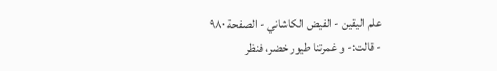علم الیقین - الفيض الكاشاني - الصفحة ٩٨٠
- قالت:- و غمرتنا طيور خضر، فنظر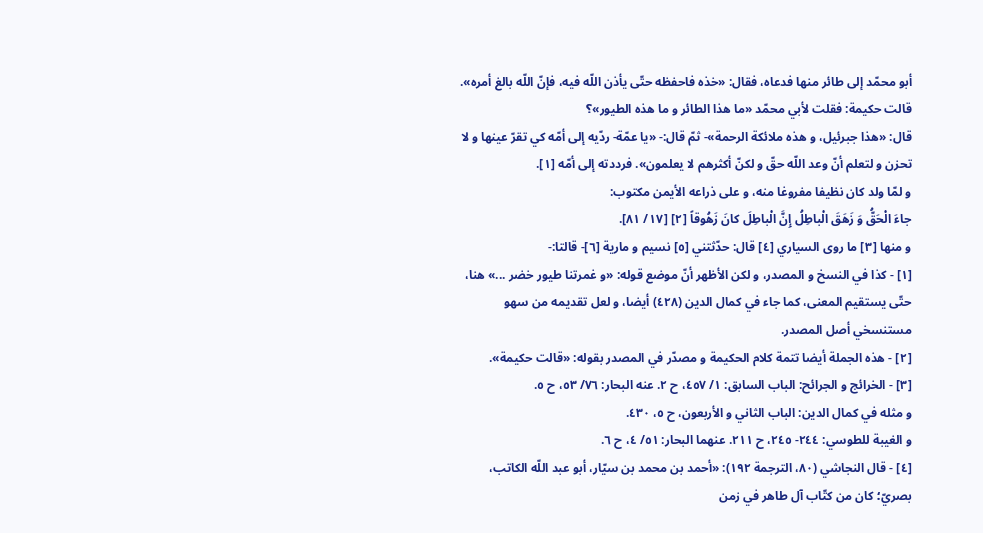أبو محمّد إلى طائر منها فدعاه، فقال: «خذه فاحفظه حتّى يأذن اللّه فيه، فإنّ اللّه بالغ أمره».
قالت حكيمة: فقلت لأبي محمّد «ما هذا الطائر و ما هذه الطيور»؟
قال: «هذا جبرئيل، و هذه ملائكة الرحمة»- ثمّ قال:- «يا عمّة- ردّيه إلى أمّه كي تقرّ عينها و لا تحزن و لتعلم أنّ وعد اللّه حقّ و لكنّ أكثرهم لا يعلمون». فرددته إلى أمّه [١].
و لمّا ولد كان نظيفا مفروغا منه، و على ذراعه الأيمن مكتوب:
جاءَ الْحَقُّ وَ زَهَقَ الْباطِلُ إِنَّ الْباطِلَ كانَ زَهُوقاً [٢] [١٧/ ٨١].
و منها [٣] ما روى السياري [٤] قال: حدّثتني [٥] نسيم و مارية [٦]- قالتا:-
[١] - كذا في النسخ و المصدر، و لكن الأظهر أنّ موضع قوله: «و غمرتنا طيور خضر ...» هنا، حتّى يستقيم المعنى، كما جاء في كمال الدين (٤٢٨) أيضا، و لعل تقديمه من سهو مستنسخي أصل المصدر.
[٢] - هذه الجملة أيضا تتمة كلام الحكيمة و مصدّر في المصدر بقوله: «قالت حكيمة».
[٣] - الخرائج و الجرائح: الباب السابق: ١/ ٤٥٧، ح ٢. عنه البحار: ٧٦/ ٥٣، ح ٥.
و مثله في كمال الدين: الباب الثاني و الأربعون، ح ٥، ٤٣٠.
و الغيبة للطوسي: ٢٤٤- ٢٤٥، ح ٢١١. عنهما البحار: ٥١/ ٤، ح ٦.
[٤] - قال النجاشي (٨٠، الترجمة ١٩٢): «أحمد بن محمد بن سيّار، أبو عبد اللّه الكاتب، بصريّ؛ كان من كتّاب آل طاهر في زمن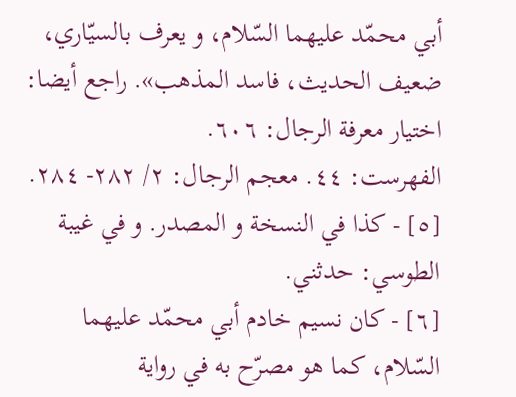أبي محمّد عليهما السّلام، و يعرف بالسيّاري، ضعيف الحديث، فاسد المذهب». راجع أيضا: اختيار معرفة الرجال: ٦٠٦.
الفهرست: ٤٤. معجم الرجال: ٢/ ٢٨٢- ٢٨٤.
[٥] - كذا في النسخة و المصدر. و في غيبة الطوسي: حدثني.
[٦] - كان نسيم خادم أبي محمّد عليهما السّلام، كما هو مصرّح به في رواية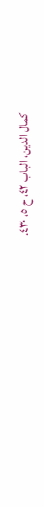كمال الدين، الباب ٤٢، ح ٥، ٤٣٠.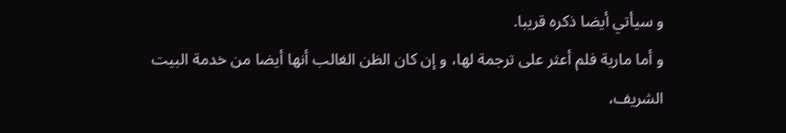و سيأتي أيضا ذكره قريبا.
و أما مارية فلم أعثر على ترجمة لها، و إن كان الظن الغالب أنها أيضا من خدمة البيت الشريف،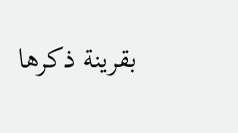بقرينة ذكرها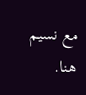مع نسيم هنا.